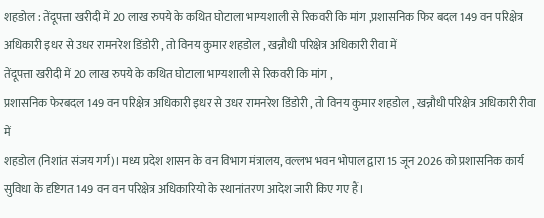शहडोल : तेंदूपत्ता खरीदी में 20 लाख रुपये के कथित घोटाला भाग्यशाली से रिकवरी कि मांग ,प्रशासनिक फिर बदल 149 वन परिक्षेत्र अधिकारी इधर से उधर रामनरेश डिंडोरी , तो विनय कुमार शहडोल , खन्नौधी परिक्षेत्र अधिकारी रीवा में
तेंदूपत्ता खरीदी में 20 लाख रुपये के कथित घोटाला भाग्यशाली से रिकवरी कि मांग ,
प्रशासनिक फेरबदल 149 वन परिक्षेत्र अधिकारी इधर से उधर रामनरेश डिंडोरी , तो विनय कुमार शहडोल , खन्नौधी परिक्षेत्र अधिकारी रीवा में
शहडोल (निशांत संजय गर्ग)। मध्य प्रदेश शासन के वन विभाग मंत्रालय, वल्लभ भवन भोपाल द्वारा 15 जून 2026 को प्रशासनिक कार्य सुविधा के दृष्टिगत 149 वन वन परिक्षेत्र अधिकारियो के स्थानांतरण आदेश जारी किए गए हैं।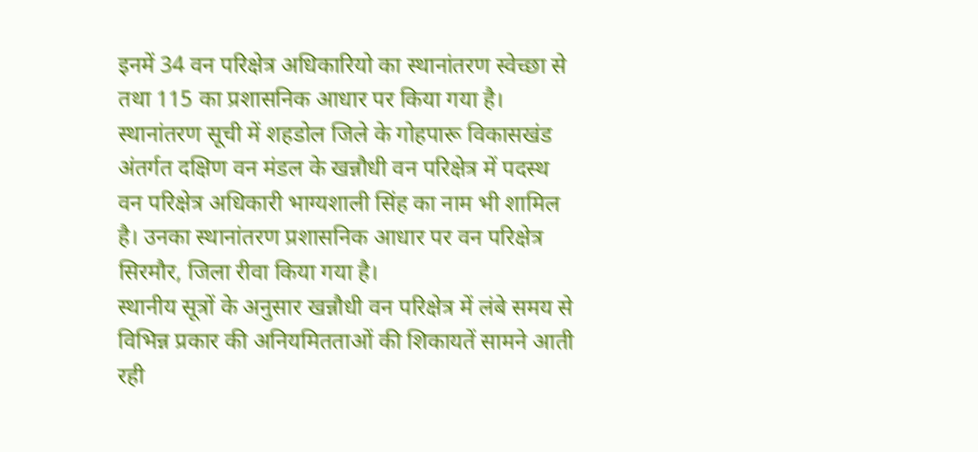इनमें 34 वन परिक्षेत्र अधिकारियो का स्थानांतरण स्वेच्छा से तथा 115 का प्रशासनिक आधार पर किया गया है।
स्थानांतरण सूची में शहडोल जिले के गोहपारू विकासखंड अंतर्गत दक्षिण वन मंडल के खन्नौधी वन परिक्षेत्र में पदस्थ वन परिक्षेत्र अधिकारी भाग्यशाली सिंह का नाम भी शामिल है। उनका स्थानांतरण प्रशासनिक आधार पर वन परिक्षेत्र सिरमौर, जिला रीवा किया गया है।
स्थानीय सूत्रों के अनुसार खन्नौधी वन परिक्षेत्र में लंबे समय से विभिन्न प्रकार की अनियमितताओं की शिकायतें सामने आती रही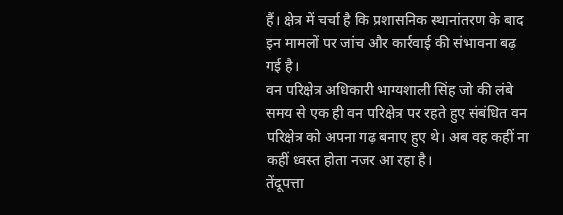हैं। क्षेत्र में चर्चा है कि प्रशासनिक स्थानांतरण के बाद इन मामलों पर जांच और कार्रवाई की संभावना बढ़ गई है।
वन परिक्षेत्र अधिकारी भाग्यशाली सिंह जो की लंबे समय से एक ही वन परिक्षेत्र पर रहते हुए संबंधित वन परिक्षेत्र को अपना गढ़ बनाए हुए थे। अब वह कहीं ना कहीं ध्वस्त होता नजर आ रहा है।
तेंदूपत्ता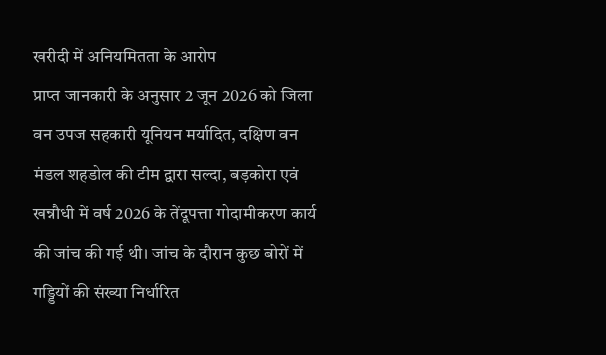खरीदी में अनियमितता के आरोप
प्राप्त जानकारी के अनुसार 2 जून 2026 को जिला वन उपज सहकारी यूनियन मर्यादित, दक्षिण वन मंडल शहडोल की टीम द्वारा सल्दा, बड़कोरा एवं खन्नौधी में वर्ष 2026 के तेंदूपत्ता गोदामीकरण कार्य की जांच की गई थी। जांच के दौरान कुछ बोरों में गड्डियों की संख्या निर्धारित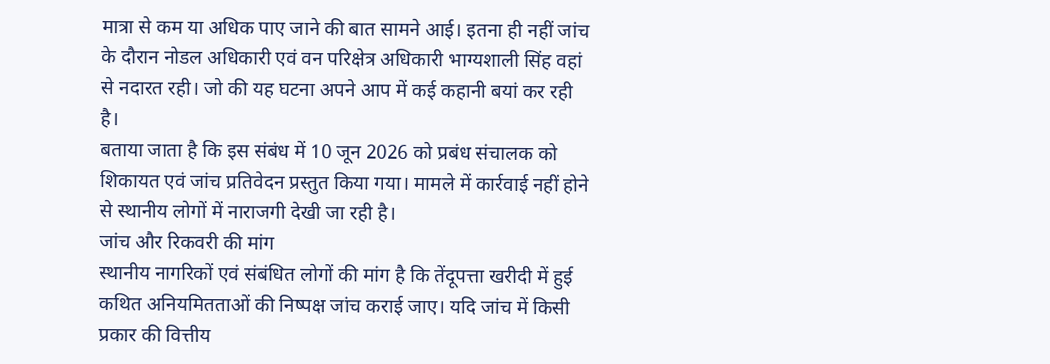मात्रा से कम या अधिक पाए जाने की बात सामने आई। इतना ही नहीं जांच के दौरान नोडल अधिकारी एवं वन परिक्षेत्र अधिकारी भाग्यशाली सिंह वहां से नदारत रही। जो की यह घटना अपने आप में कई कहानी बयां कर रही है।
बताया जाता है कि इस संबंध में 10 जून 2026 को प्रबंध संचालक को शिकायत एवं जांच प्रतिवेदन प्रस्तुत किया गया। मामले में कार्रवाई नहीं होने से स्थानीय लोगों में नाराजगी देखी जा रही है।
जांच और रिकवरी की मांग
स्थानीय नागरिकों एवं संबंधित लोगों की मांग है कि तेंदूपत्ता खरीदी में हुई कथित अनियमितताओं की निष्पक्ष जांच कराई जाए। यदि जांच में किसी प्रकार की वित्तीय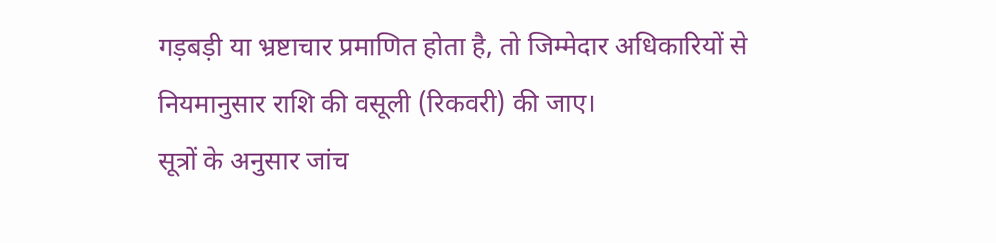गड़बड़ी या भ्रष्टाचार प्रमाणित होता है, तो जिम्मेदार अधिकारियों से नियमानुसार राशि की वसूली (रिकवरी) की जाए।
सूत्रों के अनुसार जांच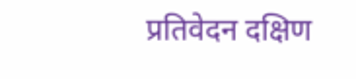प्रतिवेदन दक्षिण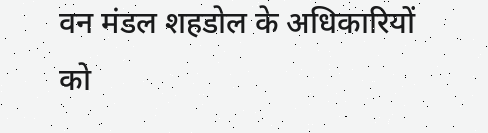वन मंडल शहडोल के अधिकारियों को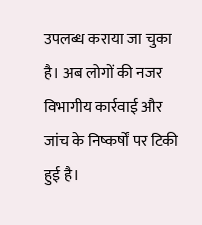उपलब्ध कराया जा चुका है। अब लोगों की नजर विभागीय कार्रवाई और जांच के निष्कर्षों पर टिकी हुई है।